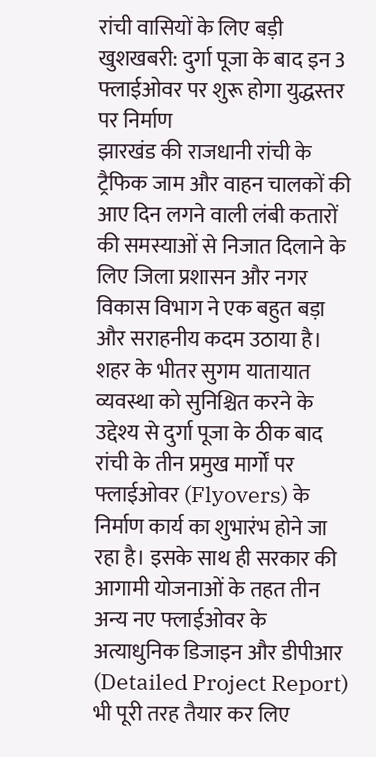रांची वासियों के लिए बड़ी खुशखबरी: दुर्गा पूजा के बाद इन 3 फ्लाईओवर पर शुरू होगा युद्धस्तर पर निर्माण
झारखंड की राजधानी रांची के ट्रैफिक जाम और वाहन चालकों की आए दिन लगने वाली लंबी कतारों की समस्याओं से निजात दिलाने के लिए जिला प्रशासन और नगर विकास विभाग ने एक बहुत बड़ा और सराहनीय कदम उठाया है। शहर के भीतर सुगम यातायात व्यवस्था को सुनिश्चित करने के उद्देश्य से दुर्गा पूजा के ठीक बाद रांची के तीन प्रमुख मार्गों पर फ्लाईओवर (Flyovers) के निर्माण कार्य का शुभारंभ होने जा रहा है। इसके साथ ही सरकार की आगामी योजनाओं के तहत तीन अन्य नए फ्लाईओवर के अत्याधुनिक डिजाइन और डीपीआर (Detailed Project Report) भी पूरी तरह तैयार कर लिए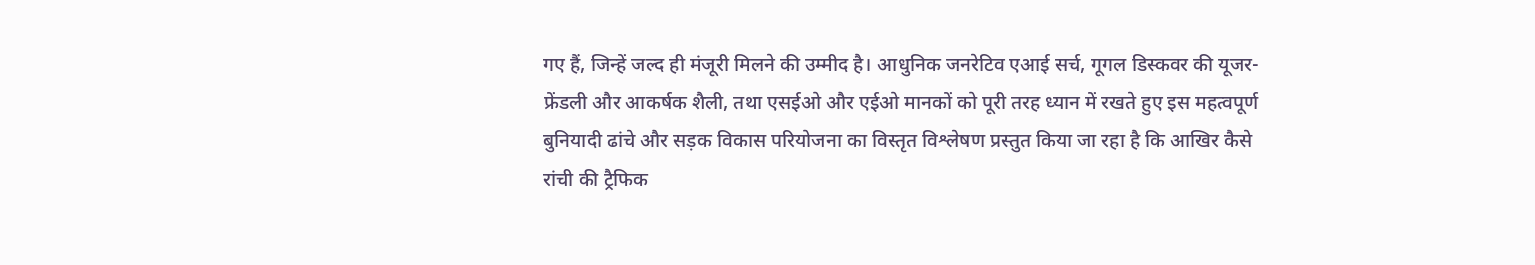गए हैं, जिन्हें जल्द ही मंजूरी मिलने की उम्मीद है। आधुनिक जनरेटिव एआई सर्च, गूगल डिस्कवर की यूजर-फ्रेंडली और आकर्षक शैली, तथा एसईओ और एईओ मानकों को पूरी तरह ध्यान में रखते हुए इस महत्वपूर्ण बुनियादी ढांचे और सड़क विकास परियोजना का विस्तृत विश्लेषण प्रस्तुत किया जा रहा है कि आखिर कैसे रांची की ट्रैफिक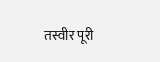तस्वीर पूरी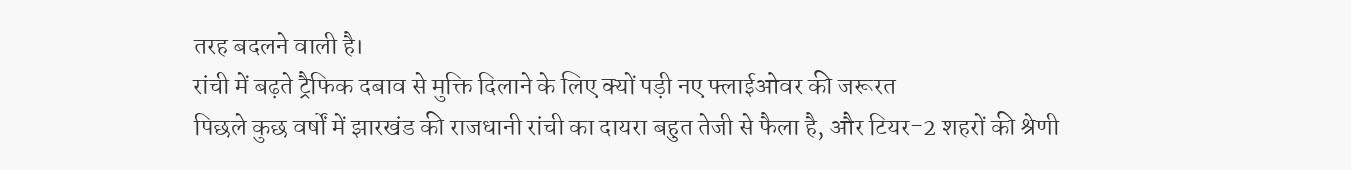तरह बदलने वाली है।
रांची में बढ़ते ट्रैफिक दबाव से मुक्ति दिलाने के लिए क्यों पड़ी नए फ्लाईओवर की जरूरत
पिछले कुछ वर्षों में झारखंड की राजधानी रांची का दायरा बहुत तेजी से फैला है, और टियर-2 शहरों की श्रेणी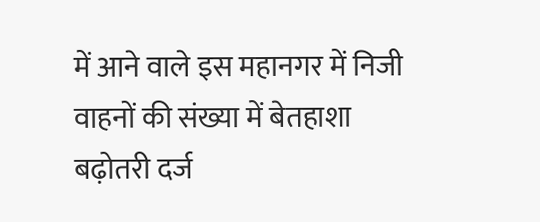में आने वाले इस महानगर में निजी वाहनों की संख्या में बेतहाशा बढ़ोतरी दर्ज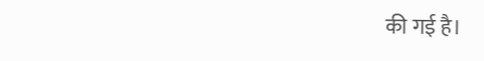की गई है।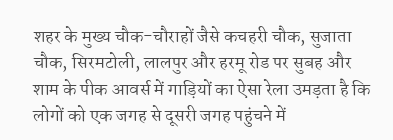शहर के मुख्य चौक-चौराहों जैसे कचहरी चौक, सुजाता चौक, सिरमटोली, लालपुर और हरमू रोड पर सुबह और शाम के पीक आवर्स में गाड़ियों का ऐसा रेला उमड़ता है कि लोगों को एक जगह से दूसरी जगह पहुंचने में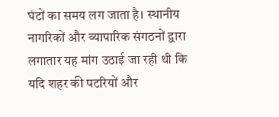घंटों का समय लग जाता है। स्थानीय नागरिकों और व्यापारिक संगठनों द्वारा लगातार यह मांग उठाई जा रही थी कि यदि शहर की पटरियों और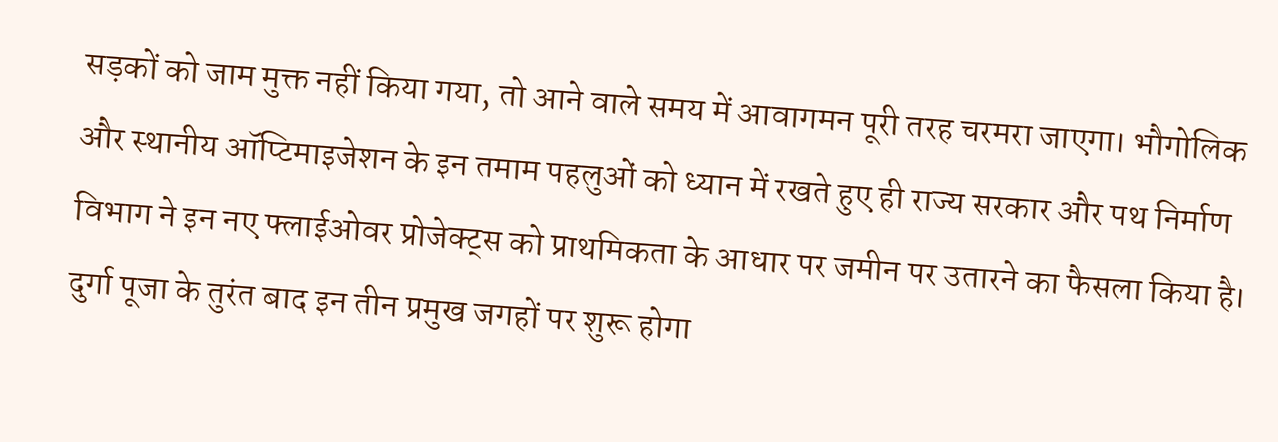सड़कों को जाम मुक्त नहीं किया गया, तो आने वाले समय में आवागमन पूरी तरह चरमरा जाएगा। भौगोलिक और स्थानीय ऑप्टिमाइजेशन के इन तमाम पहलुओं को ध्यान में रखते हुए ही राज्य सरकार और पथ निर्माण विभाग ने इन नए फ्लाईओवर प्रोजेक्ट्स को प्राथमिकता के आधार पर जमीन पर उतारने का फैसला किया है।
दुर्गा पूजा के तुरंत बाद इन तीन प्रमुख जगहों पर शुरू होगा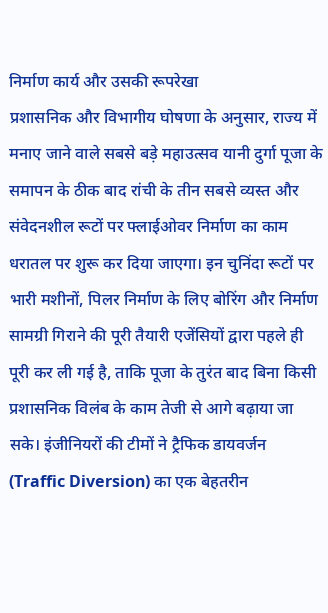निर्माण कार्य और उसकी रूपरेखा
प्रशासनिक और विभागीय घोषणा के अनुसार, राज्य में मनाए जाने वाले सबसे बड़े महाउत्सव यानी दुर्गा पूजा के समापन के ठीक बाद रांची के तीन सबसे व्यस्त और संवेदनशील रूटों पर फ्लाईओवर निर्माण का काम धरातल पर शुरू कर दिया जाएगा। इन चुनिंदा रूटों पर भारी मशीनों, पिलर निर्माण के लिए बोरिंग और निर्माण सामग्री गिराने की पूरी तैयारी एजेंसियों द्वारा पहले ही पूरी कर ली गई है, ताकि पूजा के तुरंत बाद बिना किसी प्रशासनिक विलंब के काम तेजी से आगे बढ़ाया जा सके। इंजीनियरों की टीमों ने ट्रैफिक डायवर्जन (Traffic Diversion) का एक बेहतरीन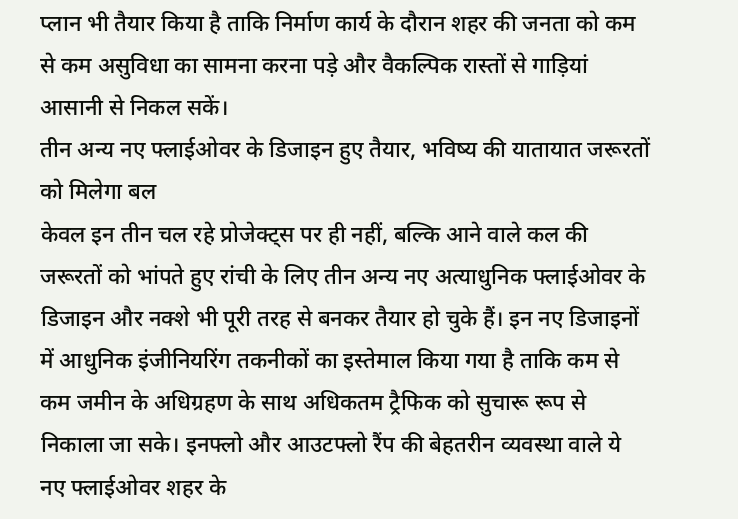प्लान भी तैयार किया है ताकि निर्माण कार्य के दौरान शहर की जनता को कम से कम असुविधा का सामना करना पड़े और वैकल्पिक रास्तों से गाड़ियां आसानी से निकल सकें।
तीन अन्य नए फ्लाईओवर के डिजाइन हुए तैयार, भविष्य की यातायात जरूरतों को मिलेगा बल
केवल इन तीन चल रहे प्रोजेक्ट्स पर ही नहीं, बल्कि आने वाले कल की जरूरतों को भांपते हुए रांची के लिए तीन अन्य नए अत्याधुनिक फ्लाईओवर के डिजाइन और नक्शे भी पूरी तरह से बनकर तैयार हो चुके हैं। इन नए डिजाइनों में आधुनिक इंजीनियरिंग तकनीकों का इस्तेमाल किया गया है ताकि कम से कम जमीन के अधिग्रहण के साथ अधिकतम ट्रैफिक को सुचारू रूप से निकाला जा सके। इनफ्लो और आउटफ्लो रैंप की बेहतरीन व्यवस्था वाले ये नए फ्लाईओवर शहर के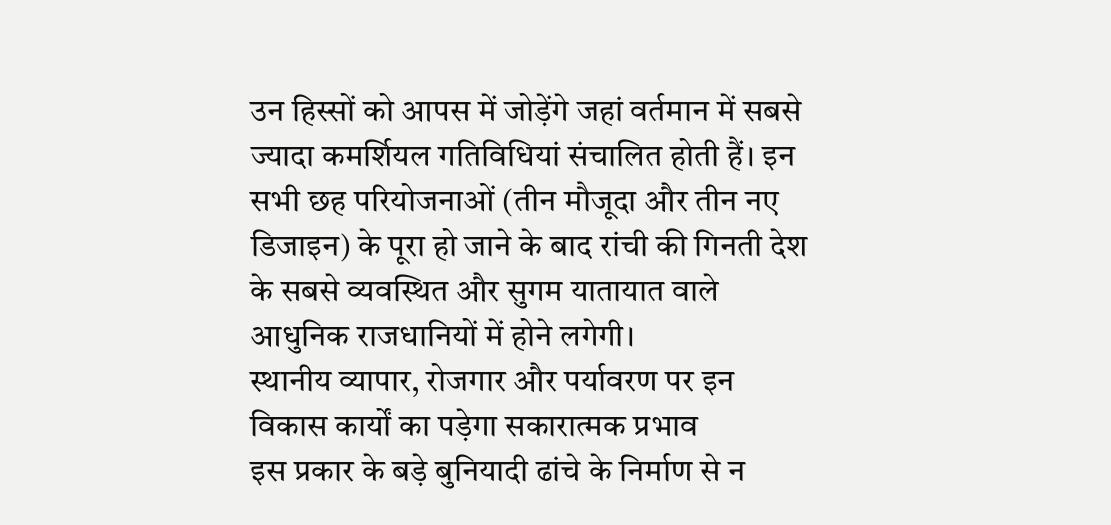उन हिस्सों को आपस में जोड़ेंगे जहां वर्तमान में सबसे ज्यादा कमर्शियल गतिविधियां संचालित होती हैं। इन सभी छह परियोजनाओं (तीन मौजूदा और तीन नए डिजाइन) के पूरा हो जाने के बाद रांची की गिनती देश के सबसे व्यवस्थित और सुगम यातायात वाले आधुनिक राजधानियों में होने लगेगी।
स्थानीय व्यापार, रोजगार और पर्यावरण पर इन विकास कार्यों का पड़ेगा सकारात्मक प्रभाव
इस प्रकार के बड़े बुनियादी ढांचे के निर्माण से न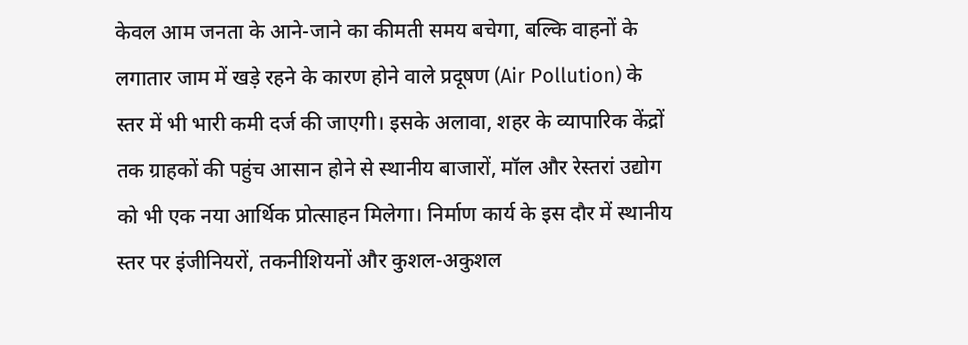केवल आम जनता के आने-जाने का कीमती समय बचेगा, बल्कि वाहनों के लगातार जाम में खड़े रहने के कारण होने वाले प्रदूषण (Air Pollution) के स्तर में भी भारी कमी दर्ज की जाएगी। इसके अलावा, शहर के व्यापारिक केंद्रों तक ग्राहकों की पहुंच आसान होने से स्थानीय बाजारों, मॉल और रेस्तरां उद्योग को भी एक नया आर्थिक प्रोत्साहन मिलेगा। निर्माण कार्य के इस दौर में स्थानीय स्तर पर इंजीनियरों, तकनीशियनों और कुशल-अकुशल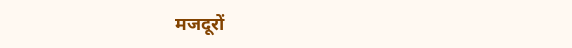मजदूरों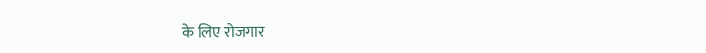के लिए रोजगार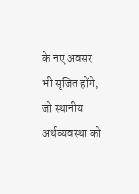के नए अवसर भी सृजित होंगे, जो स्थानीय अर्थव्यवस्था को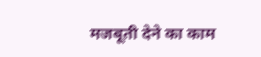मजबूती देने का काम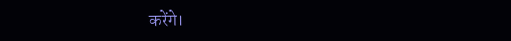करेंगे।